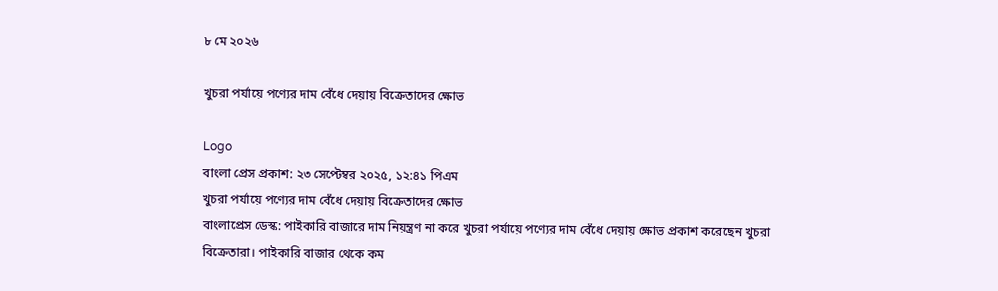৮ মে ২০২৬

খুচরা পর্যায়ে পণ্যের দাম বেঁধে দেয়ায় বিক্রেতাদের ক্ষোভ

Logo
বাংলা প্রেস প্রকাশ: ২৩ সেপ্টেম্বর ২০২৫, ১২:৪১ পিএম
খুচরা পর্যায়ে পণ্যের দাম বেঁধে দেয়ায় বিক্রেতাদের ক্ষোভ
বাংলাপ্রেস ডেস্ক: পাইকারি বাজারে দাম নিয়ন্ত্রণ না করে খুচরা পর্যায়ে পণ্যের দাম বেঁধে দেয়ায় ক্ষোভ প্রকাশ করেছেন খুচরা বিক্রেতারা। পাইকারি বাজার থেকে কম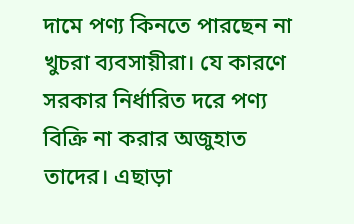দামে পণ্য কিনতে পারছেন না খুচরা ব্যবসায়ীরা। যে কারণে সরকার নির্ধারিত দরে পণ্য বিক্রি না করার অজুহাত তাদের। এছাড়া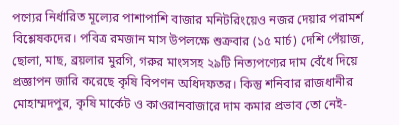পণ্যের নির্ধারিত মূল্যের পাশাপাশি বাজার মনিটরিংয়েও নজর দেয়ার পরামর্শ বিশ্লেষকদের। পবিত্র রমজান মাস উপলক্ষে শুক্রবার (১৫ মার্চ) দেশি পেঁয়াজ, ছোলা, মাছ, ব্রয়লার মুরগি, গরুর মাংসসহ ২৯টি নিত্যপণ্যের দাম বেঁধে দিয়ে প্রজ্ঞাপন জারি করেছে কৃষি বিপণন অধিদফতর। কিন্তু শনিবার রাজধানীর মোহাম্মদপুর, কৃষি মার্কেট ও কাওরানবাজারে দাম কমার প্রভাব তো নেই-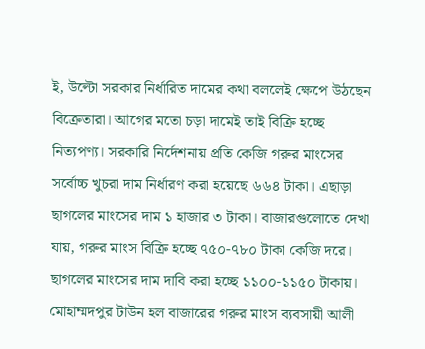ই, উল্টো সরকার নির্ধারিত দামের কথা বললেই ক্ষেপে উঠছেন বিক্রেতারা। আগের মতো চড়া দামেই তাই বিক্রি হচ্ছে নিত্যপণ্য। সরকারি নির্দেশনায় প্রতি কেজি গরুর মাংসের সর্বোচ্চ খুচরা দাম নির্ধারণ করা হয়েছে ৬৬৪ টাকা। এছাড়া ছাগলের মাংসের দাম ১ হাজার ৩ টাকা। বাজারগুলোতে দেখা যায়, গরুর মাংস বিক্রি হচ্ছে ৭৫০-৭৮০ টাকা কেজি দরে। ছাগলের মাংসের দাম দাবি করা হচ্ছে ১১০০-১১৫০ টাকায়। মোহাম্মদপুর টাউন হল বাজারের গরুর মাংস ব্যবসায়ী আলী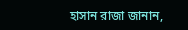হাসান রাজা জানান,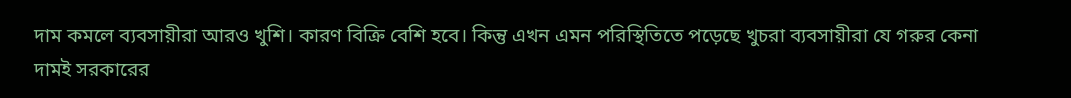দাম কমলে ব্যবসায়ীরা আরও খুশি। কারণ বিক্রি বেশি হবে। কিন্তু এখন এমন পরিস্থিতিতে পড়েছে খুচরা ব্যবসায়ীরা যে গরুর কেনা দামই সরকারের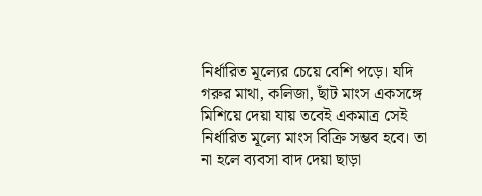নির্ধারিত মূল্যের চেয়ে বেশি পড়ে। যদি গরুর মাথা, কলিজা, ছাঁট মাংস একসঙ্গে মিশিয়ে দেয়া যায় তবেই একমাত্র সেই নির্ধারিত মূল্যে মাংস বিক্রি সম্ভব হবে। তা না হলে ব্যবসা বাদ দেয়া ছাড়া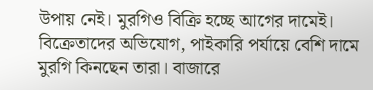উপায় নেই। মুরগিও বিক্রি হচ্ছে আগের দামেই। বিক্রেতাদের অভিযোগ, পাইকারি পর্যায়ে বেশি দামে মুরগি কিনছেন তারা। বাজারে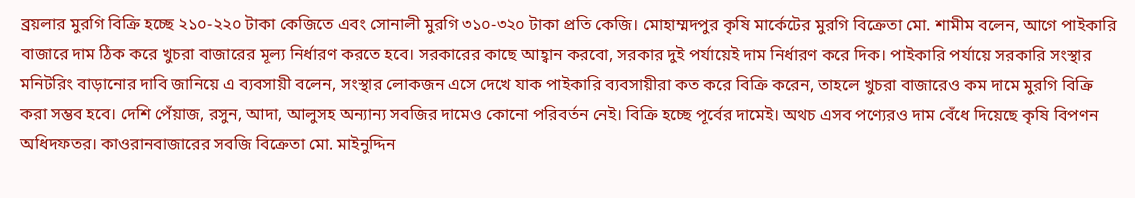ব্রয়লার মুরগি বিক্রি হচ্ছে ২১০-২২০ টাকা কেজিতে এবং সোনালী মুরগি ৩১০-৩২০ টাকা প্রতি কেজি। মোহাম্মদপুর কৃষি মার্কেটের মুরগি বিক্রেতা মো. শামীম বলেন, আগে পাইকারি বাজারে দাম ঠিক করে খুচরা বাজারের মূল্য নির্ধারণ করতে হবে। সরকারের কাছে আহ্বান করবো, সরকার দুই পর্যায়েই দাম নির্ধারণ করে দিক। পাইকারি পর্যায়ে সরকারি সংস্থার মনিটরিং বাড়ানোর দাবি জানিয়ে এ ব্যবসায়ী বলেন, সংস্থার লোকজন এসে দেখে যাক পাইকারি ব্যবসায়ীরা কত করে বিক্রি করেন, তাহলে খুচরা বাজারেও কম দামে মুরগি বিক্রি করা সম্ভব হবে। দেশি পেঁয়াজ, রসুন, আদা, আলুসহ অন্যান্য সবজির দামেও কোনো পরিবর্তন নেই। বিক্রি হচ্ছে পূর্বের দামেই। অথচ এসব পণ্যেরও দাম বেঁধে দিয়েছে কৃষি বিপণন অধিদফতর। কাওরানবাজারের সবজি বিক্রেতা মো. মাইনুদ্দিন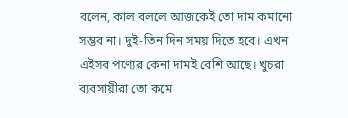বলেন, কাল বললে আজকেই তো দাম কমানো সম্ভব না। দুই-তিন দিন সময় দিতে হবে। এখন এইসব পণ্যের কেনা দামই বেশি আছে। খুচরা ব্যবসায়ীরা তো কমে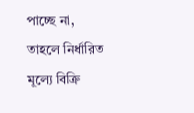পাচ্ছে না, তাহলে নির্ধারিত মূল্যে বিক্রি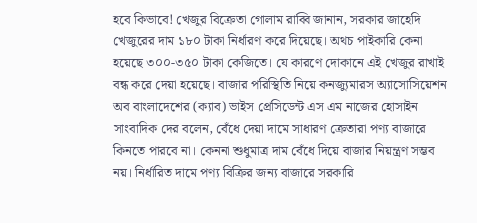হবে কিভাবে! খেজুর বিক্রেতা গোলাম রাব্বি জানান, সরকার জাহেদি খেজুরের দাম ১৮০ টাকা নির্ধারণ করে দিয়েছে। অথচ পাইকারি কেনা হয়েছে ৩০০-৩৫০ টাকা কেজিতে। যে কারণে দোকানে এই খেজুর রাখাই বন্ধ করে দেয়া হয়েছে। বাজার পরিস্থিতি নিয়ে কনজ্যুমারস অ্যাসোসিয়েশন অব বাংলাদেশের (ক্যাব) ভাইস প্রেসিডেন্ট এস এম নাজের হোসাইন সাংবাদিক দের বলেন, বেঁধে দেয়া দামে সাধারণ ক্রেতারা পণ্য বাজারে কিনতে পারবে না। কেননা শুধুমাত্র দাম বেঁধে দিয়ে বাজার নিয়ন্ত্রণ সম্ভব নয়। নির্ধারিত দামে পণ্য বিক্রির জন্য বাজারে সরকারি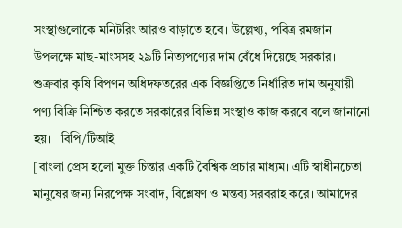সংস্থাগুলোকে মনিটরিং আরও বাড়াতে হবে। উল্লেখ্য, পবিত্র রমজান উপলক্ষে মাছ-মাংসসহ ২৯টি নিত্যপণ্যের দাম বেঁধে দিয়েছে সরকার। শুক্রবার কৃষি বিপণন অধিদফতরের এক বিজ্ঞপ্তিতে নির্ধারিত দাম অনুযায়ী পণ্য বিক্রি নিশ্চিত করতে সরকারের বিভিন্ন সংস্থাও কাজ করবে বলে জানানো হয়।   বিপি/টিআই
[বাংলা প্রেস হলো মুক্ত চিন্তার একটি বৈশ্বিক প্রচার মাধ্যম। এটি স্বাধীনচেতা মানুষের জন্য নিরপেক্ষ সংবাদ, বিশ্লেষণ ও মন্তব্য সরবরাহ করে। আমাদের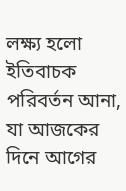লক্ষ্য হলো ইতিবাচক পরিবর্তন আনা, যা আজকের দিনে আগের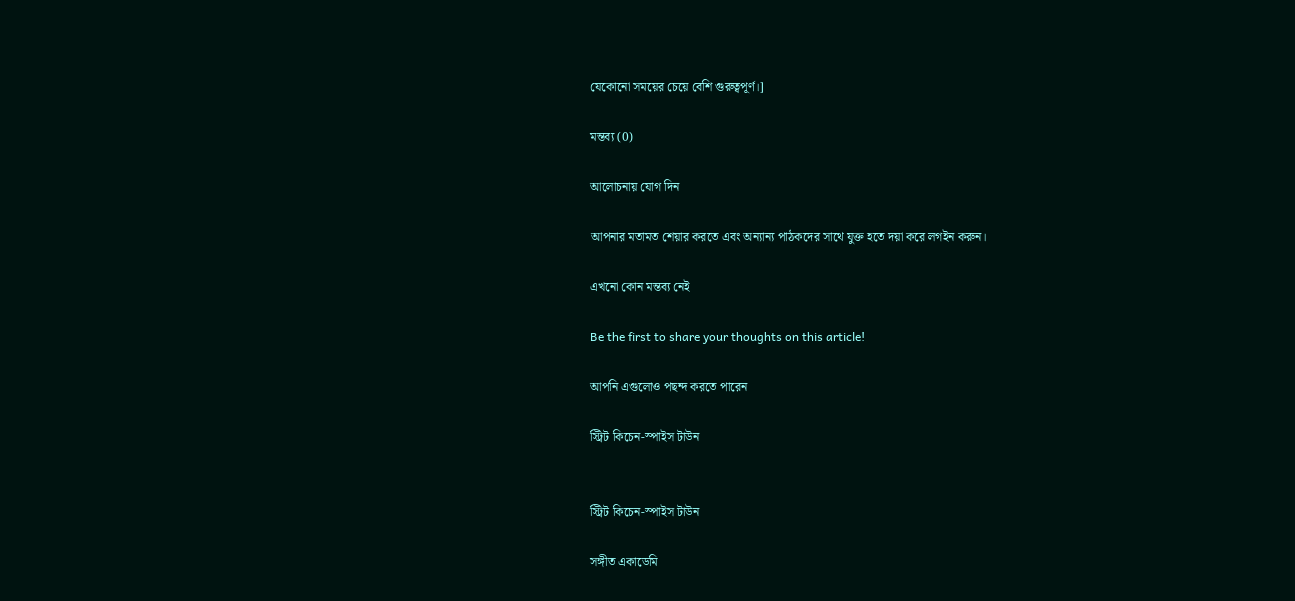যেকোনো সময়ের চেয়ে বেশি গুরুত্বপূর্ণ।]

মন্তব্য (0)

আলোচনায় যোগ দিন

আপনার মতামত শেয়ার করতে এবং অন্যান্য পাঠকদের সাথে যুক্ত হতে দয়া করে লগইন করুন।

এখনো কোন মন্তব্য নেই

Be the first to share your thoughts on this article!

আপনি এগুলোও পছন্দ করতে পারেন

স্ট্রিট কিচেন-স্পাইস টাউন


স্ট্রিট কিচেন-স্পাইস টাউন

সঙ্গীত একাডেমি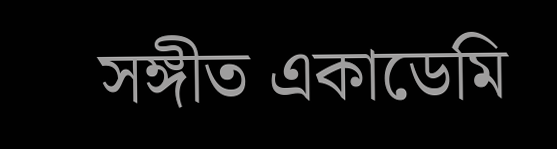সঙ্গীত একাডেমি